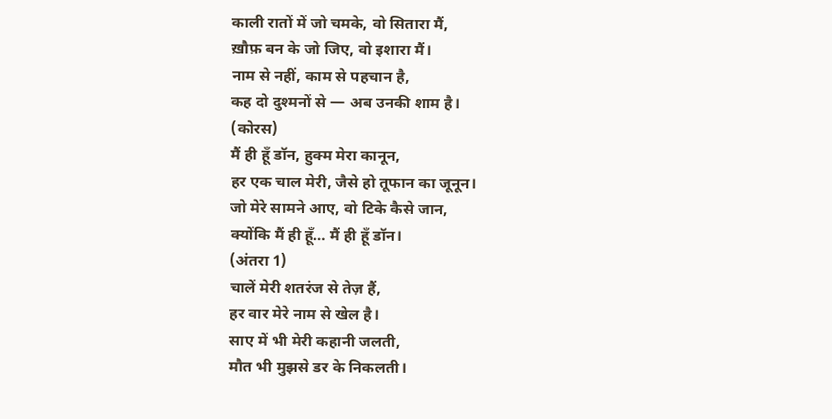काली रातों में जो चमके, वो सितारा मैं,
ख़ौफ़ बन के जो जिए, वो इशारा मैं।
नाम से नहीं, काम से पहचान है,
कह दो दुश्मनों से — अब उनकी शाम है।
(कोरस)
मैं ही हूँ डॉन, हुक्म मेरा कानून,
हर एक चाल मेरी, जैसे हो तूफान का जूनून।
जो मेरे सामने आए, वो टिके कैसे जान,
क्योंकि मैं ही हूँ… मैं ही हूँ डॉन।
(अंतरा 1)
चालें मेरी शतरंज से तेज़ हैं,
हर वार मेरे नाम से खेल है।
साए में भी मेरी कहानी जलती,
मौत भी मुझसे डर के निकलती।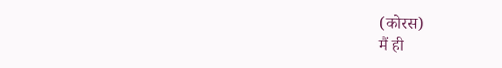(कोरस)
मैं ही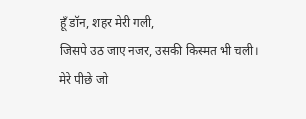हूँ डॉन, शहर मेरी गली,
जिसपे उठ जाए नजर, उसकी किस्मत भी चली।
मेरे पीछे जो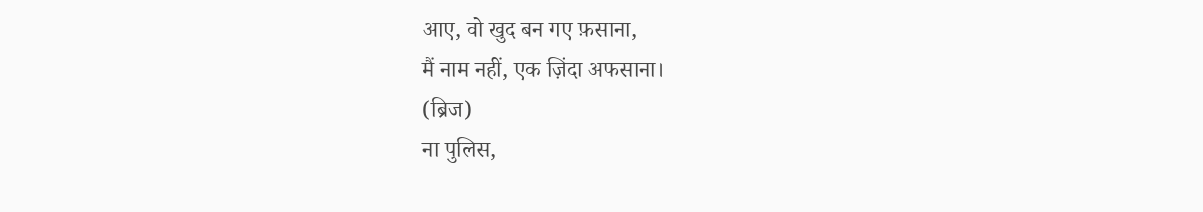आए, वो खुद बन गए फ़साना,
मैं नाम नहीं, एक ज़िंदा अफसाना।
(ब्रिज)
ना पुलिस,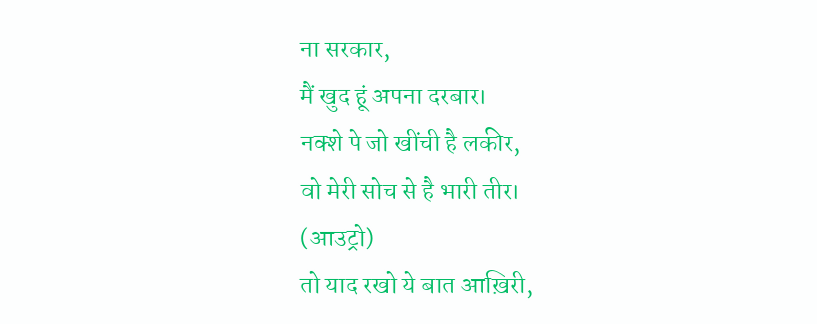ना सरकार,
मैं खुद हूं अपना दरबार।
नक्शे पे जो खींची है लकीर,
वो मेरी सोच से है भारी तीर।
(आउट्रो)
तो याद रखो ये बात आख़िरी,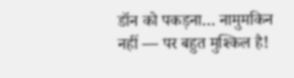डॉन को पकड़ना… नामुमकिन नहीं — पर बहुत मुश्किल है!